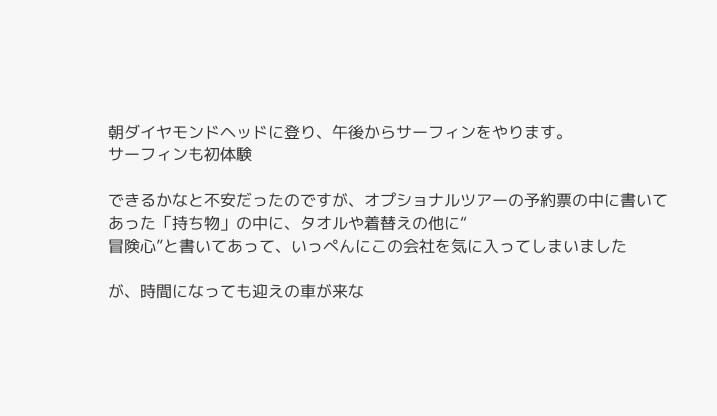朝ダイヤモンドヘッドに登り、午後からサーフィンをやります。
サーフィンも初体験

できるかなと不安だったのですが、オプショナルツアーの予約票の中に書いてあった「持ち物」の中に、タオルや着替えの他に“
冒険心”と書いてあって、いっぺんにこの会社を気に入ってしまいました

が、時間になっても迎えの車が来な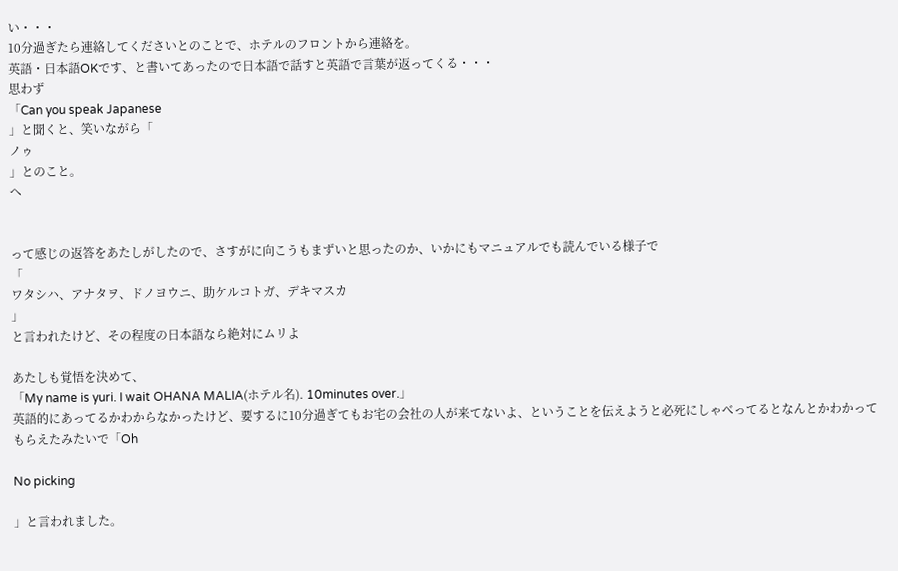い・・・
10分過ぎたら連絡してくださいとのことで、ホテルのフロントから連絡を。
英語・日本語OKです、と書いてあったので日本語で話すと英語で言葉が返ってくる・・・
思わず
「Can you speak Japanese
」と聞くと、笑いながら「
ノゥ
」とのこと。
へ


って感じの返答をあたしがしたので、さすがに向こうもまずいと思ったのか、いかにもマニュアルでも読んでいる様子で
「
ワタシハ、アナタヲ、ドノヨウニ、助ケルコトガ、デキマスカ
」
と言われたけど、その程度の日本語なら絶対にムリよ

あたしも覚悟を決めて、
「My name is yuri. I wait OHANA MALIA(ホテル名). 10minutes over.」
英語的にあってるかわからなかったけど、要するに10分過ぎてもお宅の会社の人が来てないよ、ということを伝えようと必死にしゃべってるとなんとかわかってもらえたみたいで「Oh

No picking

」と言われました。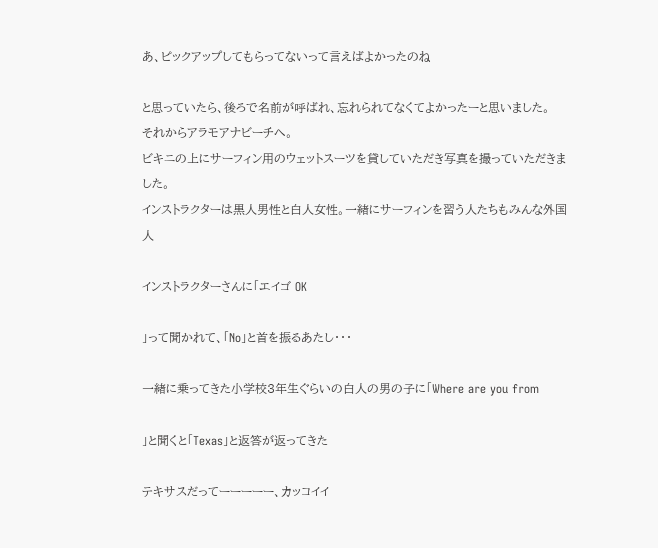あ、ピックアップしてもらってないって言えばよかったのね

と思っていたら、後ろで名前が呼ばれ、忘れられてなくてよかったーと思いました。
それからアラモアナビーチへ。
ビキニの上にサーフィン用のウェットスーツを貸していただき写真を撮っていただきました。
インストラクターは黒人男性と白人女性。一緒にサーフィンを習う人たちもみんな外国人

インストラクターさんに「エイゴ OK

」って聞かれて、「No」と首を振るあたし・・・

一緒に乗ってきた小学校3年生ぐらいの白人の男の子に「Where are you from

」と聞くと「Texas」と返答が返ってきた

テキサスだってーーーーー、カッコイイ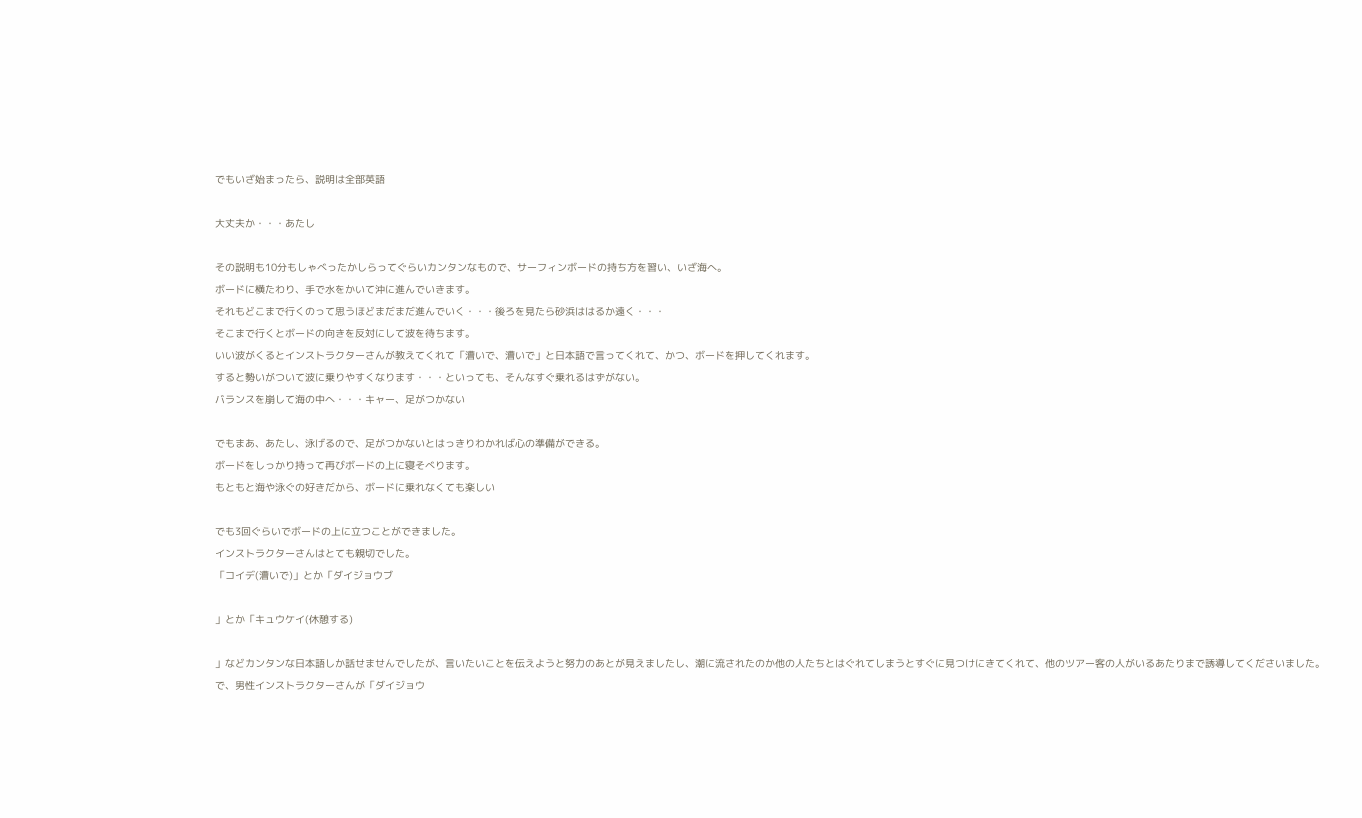でもいざ始まったら、説明は全部英語

大丈夫か・・・あたし

その説明も10分もしゃべったかしらってぐらいカンタンなもので、サーフィンボードの持ち方を習い、いざ海へ。
ボードに横たわり、手で水をかいて沖に進んでいきます。
それもどこまで行くのって思うほどまだまだ進んでいく・・・後ろを見たら砂浜ははるか遠く・・・
そこまで行くとボードの向きを反対にして波を待ちます。
いい波がくるとインストラクターさんが教えてくれて「漕いで、漕いで」と日本語で言ってくれて、かつ、ボードを押してくれます。
すると勢いがついて波に乗りやすくなります・・・といっても、そんなすぐ乗れるはずがない。
バランスを崩して海の中へ・・・キャー、足がつかない

でもまあ、あたし、泳げるので、足がつかないとはっきりわかれば心の準備ができる。
ボードをしっかり持って再びボードの上に寝そべります。
もともと海や泳ぐの好きだから、ボードに乗れなくても楽しい

でも3回ぐらいでボードの上に立つことができました。
インストラクターさんはとても親切でした。
「コイデ(漕いで)」とか「ダイジョウブ

」とか「キュウケイ(休憩する)

」などカンタンな日本語しか話せませんでしたが、言いたいことを伝えようと努力のあとが見えましたし、潮に流されたのか他の人たちとはぐれてしまうとすぐに見つけにきてくれて、他のツアー客の人がいるあたりまで誘導してくださいました。
で、男性インストラクターさんが「ダイジョウ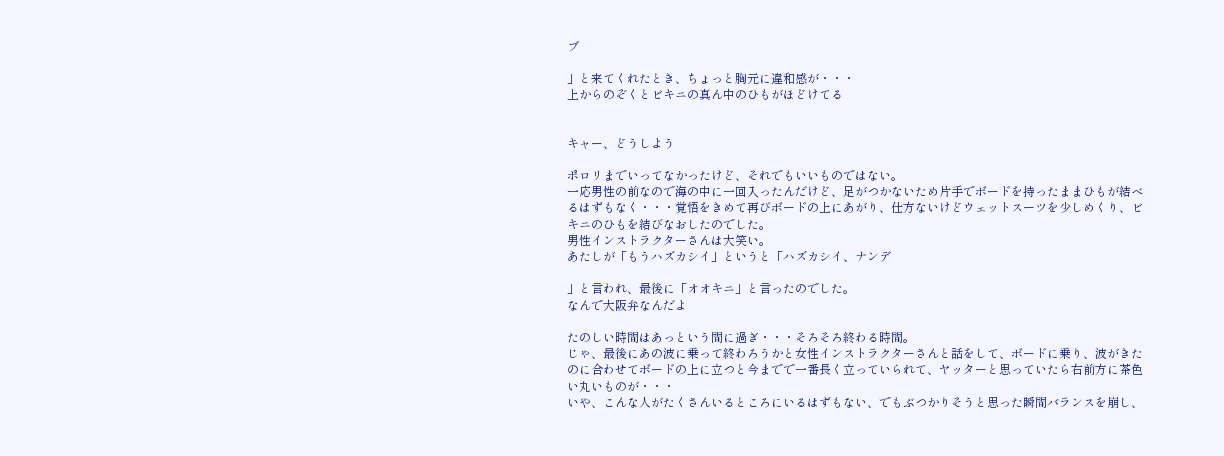ブ

」と来てくれたとき、ちょっと胸元に違和感が・・・
上からのぞくとビキニの真ん中のひもがほどけてる


キャー、どうしよう

ポロリまでいってなかったけど、それでもいいものではない。
一応男性の前なので海の中に一回入ったんだけど、足がつかないため片手でボードを持ったままひもが結べるはずもなく・・・覚悟をきめて再びボードの上にあがり、仕方ないけどウェットスーツを少しめくり、ビキニのひもを結びなおしたのでした。
男性インストラクターさんは大笑い。
あたしが「もうハズカシイ」というと「ハズカシイ、ナンデ

」と言われ、最後に「オオキニ」と言ったのでした。
なんで大阪弁なんだよ

たのしい時間はあっという間に過ぎ・・・そろそろ終わる時間。
じゃ、最後にあの波に乗って終わろうかと女性インストラクターさんと話をして、ボードに乗り、波がきたのに合わせてボードの上に立つと今までで一番長く立っていられて、ヤッターと思っていたら右前方に茶色い丸いものが・・・
いや、こんな人がたくさんいるところにいるはずもない、でもぶつかりそうと思った瞬間バランスを崩し、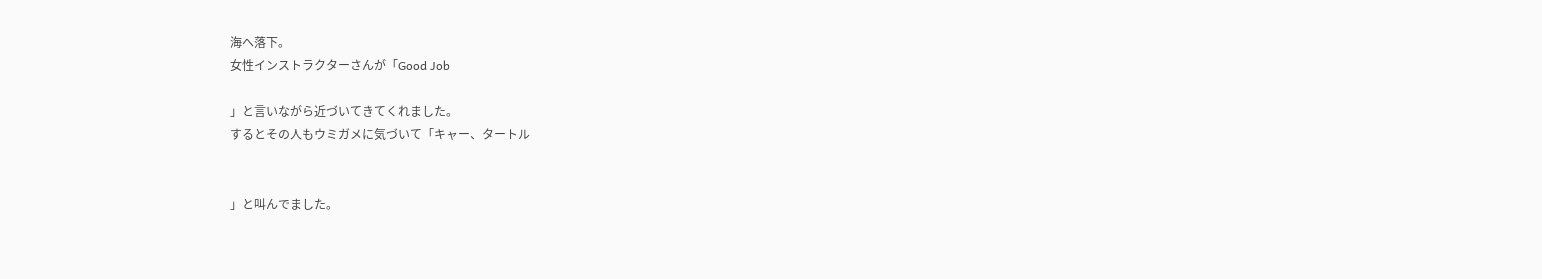海へ落下。
女性インストラクターさんが「Good Job

」と言いながら近づいてきてくれました。
するとその人もウミガメに気づいて「キャー、タートル


」と叫んでました。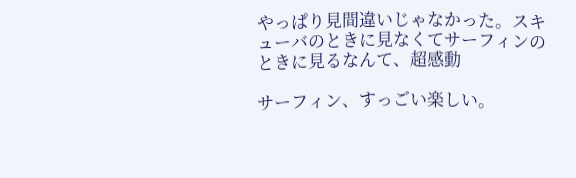やっぱり見間違いじゃなかった。スキューバのときに見なくてサーフィンのときに見るなんて、超感動

サーフィン、すっごい楽しい。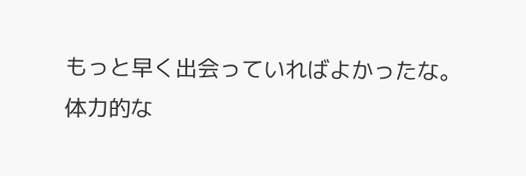もっと早く出会っていればよかったな。
体力的な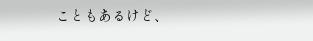こともあるけど、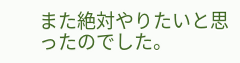また絶対やりたいと思ったのでした。